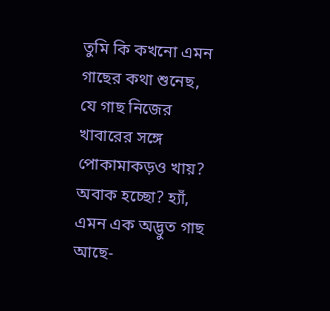তুমি কি কখনো এমন গাছের কথা শুনেছ, যে গাছ নিজের খাবারের সঙ্গে পোকামাকড়ও খায়? অবাক হচ্ছো? হ্যাঁ, এমন এক অদ্ভুত গাছ আছে-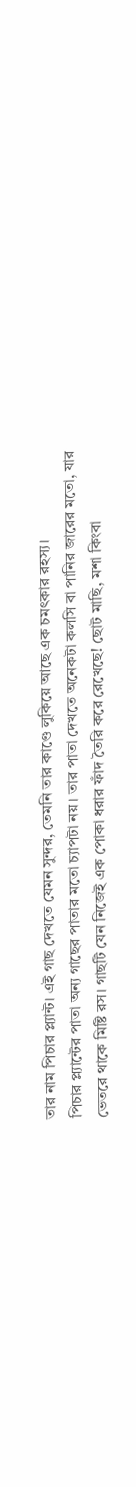তার নাম পিচার প্ল্যান্ট। এই গাছ দেখতে যেমন সুন্দর, তেমনি তার কাণ্ডে লুকিয়ে আছে এক চমৎকার রহস্য।
পিচার প্ল্যান্টের পাতা অন্য গাছের পাতার মতো চ্যাপটা নয়। তার পাতা দেখতে অনেকটা কলসি বা পানির জারের মতো, যার ভেতরে থাকে মিষ্টি রস। গাছটি যেন নিজেই এক পোকা ধরার ফাঁদ তৈরি করে রেখেছে! ছোট মাছি, মশা কিংবা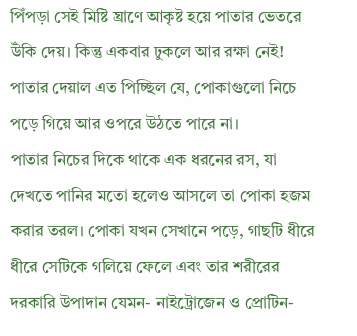পিঁপড়া সেই মিষ্টি ঘ্রাণে আকৃষ্ট হয়ে পাতার ভেতরে উঁকি দেয়। কিন্তু একবার ঢুকলে আর রক্ষা নেই! পাতার দেয়াল এত পিচ্ছিল যে, পোকাগুলো নিচে পড়ে গিয়ে আর ওপরে উঠতে পারে না।
পাতার নিচের দিকে থাকে এক ধরনের রস, যা দেখতে পানির মতো হলেও আসলে তা পোকা হজম করার তরল। পোকা যখন সেখানে পড়ে, গাছটি ধীরে ধীরে সেটিকে গলিয়ে ফেলে এবং তার শরীরের দরকারি উপাদান যেমন- নাইট্রোজেন ও প্রোটিন-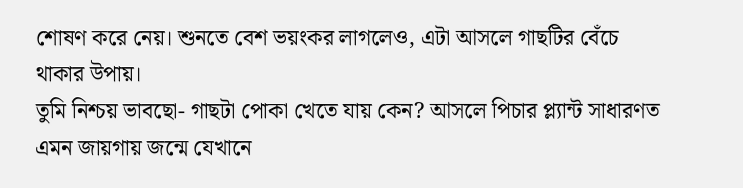শোষণ করে নেয়। শুনতে বেশ ভয়ংকর লাগলেও, এটা আসলে গাছটির বেঁচে থাকার উপায়।
তুমি নিশ্চয় ভাবছো- গাছটা পোকা খেতে যায় কেন? আসলে পিচার প্ল্যান্ট সাধারণত এমন জায়গায় জন্মে যেখানে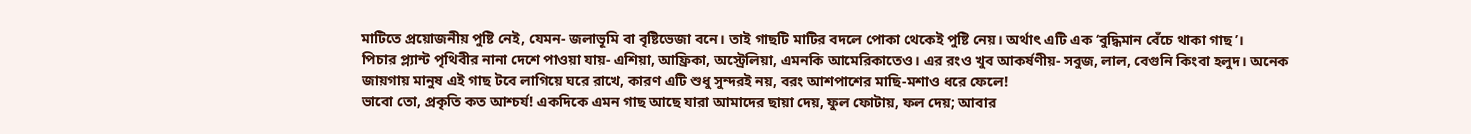মাটিতে প্রয়োজনীয় পুষ্টি নেই, যেমন- জলাভূমি বা বৃষ্টিভেজা বনে। তাই গাছটি মাটির বদলে পোকা থেকেই পুষ্টি নেয়। অর্থাৎ এটি এক ‘বুদ্ধিমান বেঁচে থাকা গাছ’।
পিচার প্ল্যান্ট পৃথিবীর নানা দেশে পাওয়া যায়- এশিয়া, আফ্রিকা, অস্ট্রেলিয়া, এমনকি আমেরিকাতেও। এর রংও খুব আকর্ষণীয়- সবুজ, লাল, বেগুনি কিংবা হলুদ। অনেক জায়গায় মানুষ এই গাছ টবে লাগিয়ে ঘরে রাখে, কারণ এটি শুধু সুন্দরই নয়, বরং আশপাশের মাছি-মশাও ধরে ফেলে!
ভাবো তো, প্রকৃতি কত আশ্চর্য! একদিকে এমন গাছ আছে যারা আমাদের ছায়া দেয়, ফুল ফোটায়, ফল দেয়; আবার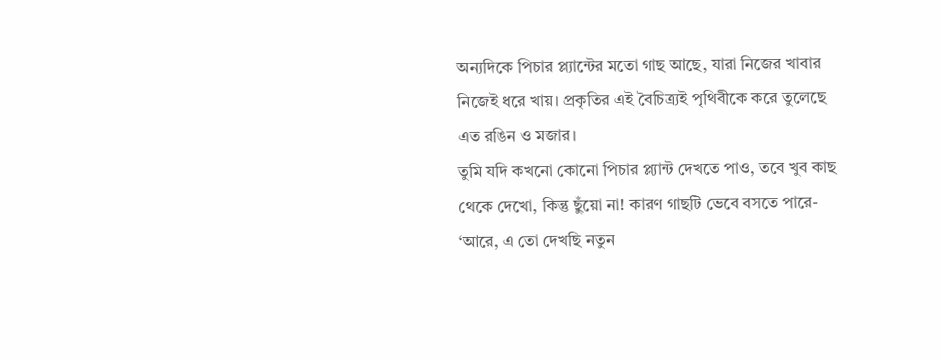অন্যদিকে পিচার প্ল্যান্টের মতো গাছ আছে, যারা নিজের খাবার নিজেই ধরে খায়। প্রকৃতির এই বৈচিত্র্যই পৃথিবীকে করে তুলেছে এত রঙিন ও মজার।
তুমি যদি কখনো কোনো পিচার প্ল্যান্ট দেখতে পাও, তবে খুব কাছ থেকে দেখো, কিন্তু ছুঁয়ো না! কারণ গাছটি ভেবে বসতে পারে- ‘আরে, এ তো দেখছি নতুন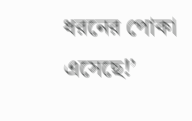ধরনের পোকা এসেছে!’